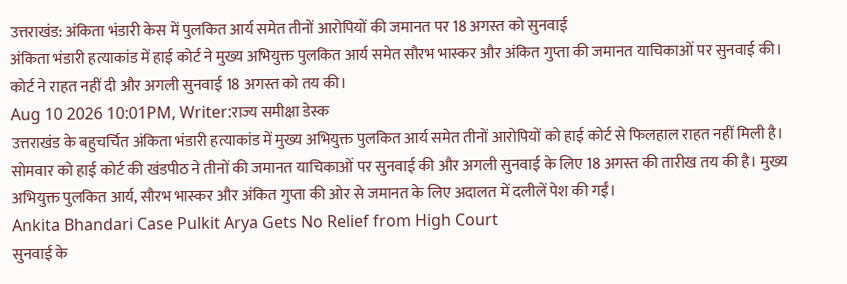उत्तराखंड: अंकिता भंडारी केस में पुलकित आर्य समेत तीनों आरोपियों की जमानत पर 18 अगस्त को सुनवाई
अंकिता भंडारी हत्याकांड में हाई कोर्ट ने मुख्य अभियुक्त पुलकित आर्य समेत सौरभ भास्कर और अंकित गुप्ता की जमानत याचिकाओं पर सुनवाई की। कोर्ट ने राहत नहीं दी और अगली सुनवाई 18 अगस्त को तय की।
Aug 10 2026 10:01PM, Writer:राज्य समीक्षा डेस्क
उत्तराखंड के बहुचर्चित अंकिता भंडारी हत्याकांड में मुख्य अभियुक्त पुलकित आर्य समेत तीनों आरोपियों को हाई कोर्ट से फिलहाल राहत नहीं मिली है। सोमवार को हाई कोर्ट की खंडपीठ ने तीनों की जमानत याचिकाओं पर सुनवाई की और अगली सुनवाई के लिए 18 अगस्त की तारीख तय की है। मुख्य अभियुक्त पुलकित आर्य, सौरभ भास्कर और अंकित गुप्ता की ओर से जमानत के लिए अदालत में दलीलें पेश की गईं।
Ankita Bhandari Case Pulkit Arya Gets No Relief from High Court
सुनवाई के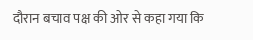दौरान बचाव पक्ष की ओर से कहा गया कि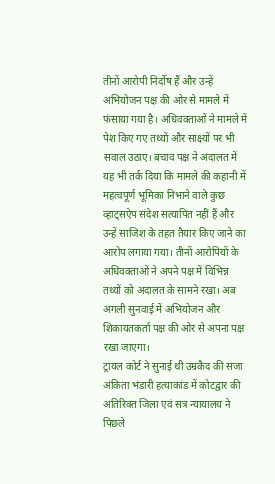तीनों आरोपी निर्दोष हैं और उन्हें अभियोजन पक्ष की ओर से मामले में फंसाया गया है। अधिवक्ताओं ने मामले में पेश किए गए तथ्यों और साक्ष्यों पर भी सवाल उठाए। बचाव पक्ष ने अदालत में यह भी तर्क दिया कि मामले की कहानी में महत्वपूर्ण भूमिका निभाने वाले कुछ व्हाट्सऐप संदेश सत्यापित नहीं हैं और उन्हें साजिश के तहत तैयार किए जाने का आरोप लगाया गया। तीनों आरोपियों के अधिवक्ताओं ने अपने पक्ष में विभिन्न तथ्यों को अदालत के सामने रखा। अब अगली सुनवाई में अभियोजन और शिकायतकर्ता पक्ष की ओर से अपना पक्ष रखा जाएगा।
ट्रायल कोर्ट ने सुनाई थी उम्रकैद की सजा
अंकिता भंडारी हत्याकांड में कोटद्वार की अतिरिक्त जिला एवं सत्र न्यायालय ने पिछले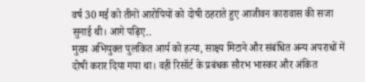वर्ष 30 मई को तीनों आरोपियों को दोषी ठहराते हुए आजीवन कारावास की सजा सुनाई थी। आगे पढ़िए..
मुख्य अभियुक्त पुलकित आर्य को हत्या, साक्ष्य मिटाने और संबंधित अन्य अपराधों में दोषी करार दिया गया था। वहीं रिसॉर्ट के प्रबंधक सौरभ भास्कर और अंकित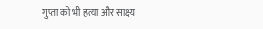गुप्ता को भी हत्या और साक्ष्य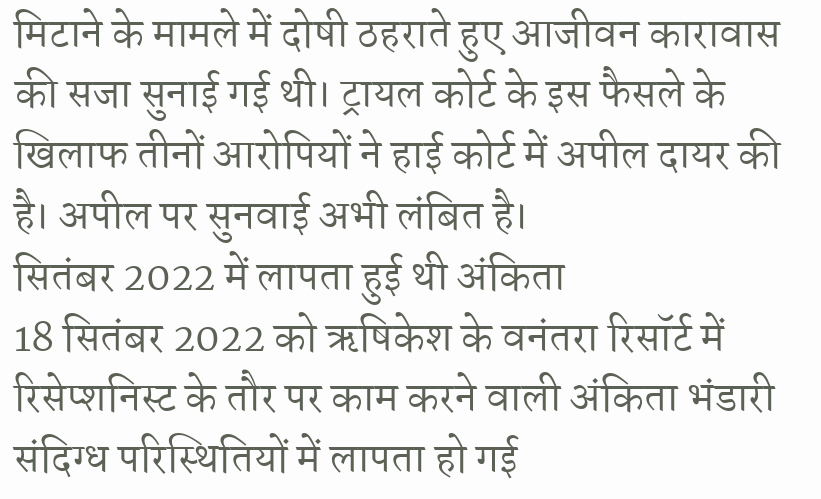मिटाने के मामले में दोषी ठहराते हुए आजीवन कारावास की सजा सुनाई गई थी। ट्रायल कोर्ट के इस फैसले के खिलाफ तीनों आरोपियों ने हाई कोर्ट में अपील दायर की है। अपील पर सुनवाई अभी लंबित है।
सितंबर 2022 में लापता हुई थी अंकिता
18 सितंबर 2022 को ऋषिकेश के वनंतरा रिसॉर्ट में रिसेप्शनिस्ट के तौर पर काम करने वाली अंकिता भंडारी संदिग्ध परिस्थितियों में लापता हो गई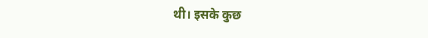थी। इसके कुछ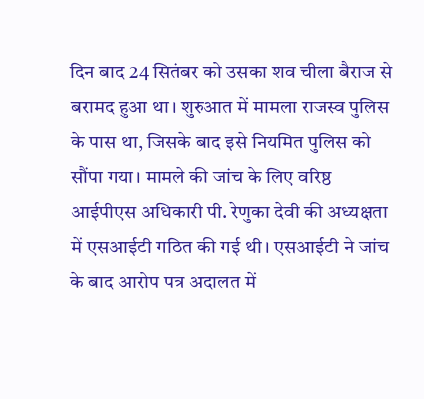दिन बाद 24 सितंबर को उसका शव चीला बैराज से बरामद हुआ था। शुरुआत में मामला राजस्व पुलिस के पास था, जिसके बाद इसे नियमित पुलिस को सौंपा गया। मामले की जांच के लिए वरिष्ठ आईपीएस अधिकारी पी. रेणुका देवी की अध्यक्षता में एसआईटी गठित की गई थी। एसआईटी ने जांच के बाद आरोप पत्र अदालत में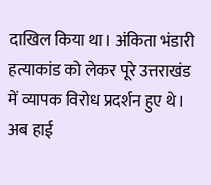दाखिल किया था। अंकिता भंडारी हत्याकांड को लेकर पूरे उत्तराखंड में व्यापक विरोध प्रदर्शन हुए थे। अब हाई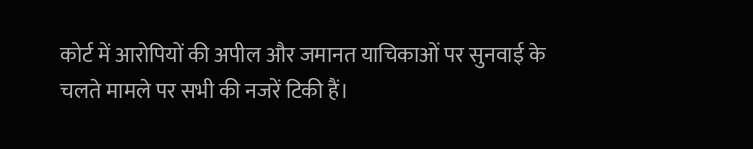कोर्ट में आरोपियों की अपील और जमानत याचिकाओं पर सुनवाई के चलते मामले पर सभी की नजरें टिकी हैं।